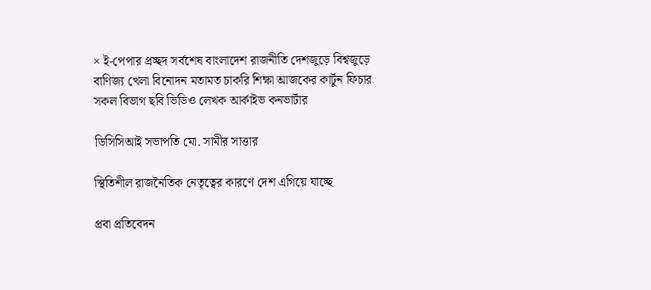× ই-পেপার প্রচ্ছদ সর্বশেষ বাংলাদেশ রাজনীতি দেশজুড়ে বিশ্বজুড়ে বাণিজ্য খেলা বিনোদন মতামত চাকরি শিক্ষা আজকের কার্টুন ফিচার সকল বিভাগ ছবি ভিডিও লেখক আর্কাইভ কনভার্টার

ডিসিসিআই সভাপতি মো. সামীর সাত্তার

স্থিতিশীল রাজনৈতিক নেতৃত্বের কারণে দেশ এগিয়ে যাচ্ছে

প্রবা প্রতিবেদন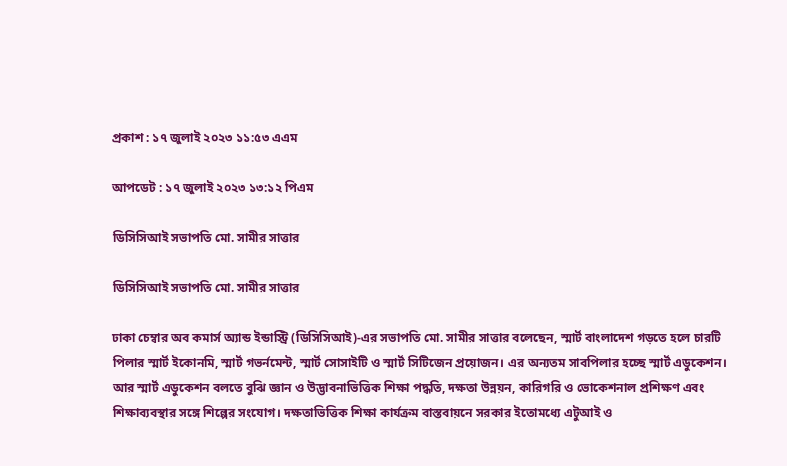প্রকাশ : ১৭ জুলাই ২০২৩ ১১:৫৩ এএম

আপডেট : ১৭ জুলাই ২০২৩ ১৩:১২ পিএম

ডিসিসিআই সভাপতি মো. সামীর সাত্তার

ডিসিসিআই সভাপতি মো. সামীর সাত্তার

ঢাকা চেম্বার অব কমার্স অ্যান্ড ইন্ডাস্ট্রি (ডিসিসিআই)-এর সভাপতি মো. সামীর সাত্তার বলেছেন, স্মার্ট বাংলাদেশ গড়তে হলে চারটি পিলার স্মার্ট ইকোনমি, স্মার্ট গভর্নমেন্ট, স্মার্ট সোসাইটি ও স্মার্ট সিটিজেন প্রয়োজন। এর অন্যতম সাবপিলার হচ্ছে স্মার্ট এডুকেশন। আর স্মার্ট এডুকেশন বলতে বুঝি জ্ঞান ও উদ্ভাবনাভিত্তিক শিক্ষা পদ্ধতি, দক্ষতা উন্নয়ন, কারিগরি ও ভোকেশনাল প্রশিক্ষণ এবং শিক্ষাব্যবস্থার সঙ্গে শিল্পের সংযোগ। দক্ষতাভিত্তিক শিক্ষা কার্যক্রম বাস্তবায়নে সরকার ইতোমধ্যে এটুআই ও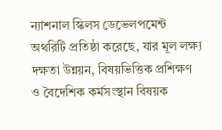ন্যাশনাল স্কিলস ডেভেলপমেন্ট অথরিটি প্রতিষ্ঠা করেছে, যার মূল লক্ষ্য দক্ষতা উন্নয়ন, বিষয়ভিত্তিক প্রশিক্ষণ ও বৈদেশিক কর্মসংস্থান বিষয়ক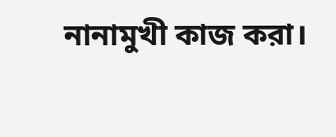নানামুখী কাজ করা।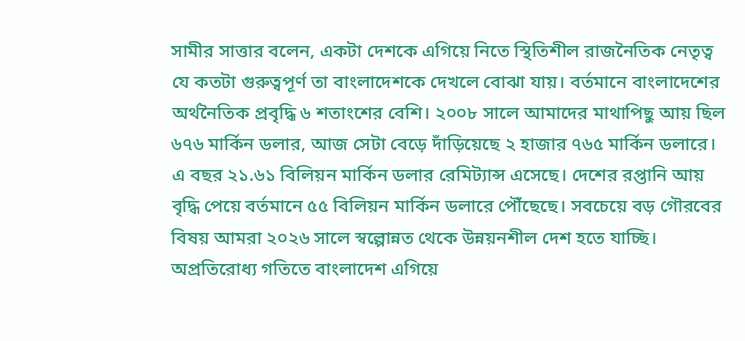সামীর সাত্তার বলেন, একটা দেশকে এগিয়ে নিতে স্থিতিশীল রাজনৈতিক নেতৃত্ব যে কতটা গুরুত্বপূর্ণ তা বাংলাদেশকে দেখলে বোঝা যায়। বর্তমানে বাংলাদেশের অর্থনৈতিক প্রবৃদ্ধি ৬ শতাংশের বেশি। ২০০৮ সালে আমাদের মাথাপিছু আয় ছিল ৬৭৬ মার্কিন ডলার, আজ সেটা বেড়ে দাঁড়িয়েছে ২ হাজার ৭৬৫ মার্কিন ডলারে। এ বছর ২১.৬১ বিলিয়ন মার্কিন ডলার রেমিট্যান্স এসেছে। দেশের রপ্তানি আয় বৃদ্ধি পেয়ে বর্তমানে ৫৫ বিলিয়ন মার্কিন ডলারে পৌঁছেছে। সবচেয়ে বড় গৌরবের বিষয় আমরা ২০২৬ সালে স্বল্পোন্নত থেকে উন্নয়নশীল দেশ হতে যাচ্ছি। অপ্রতিরোধ্য গতিতে বাংলাদেশ এগিয়ে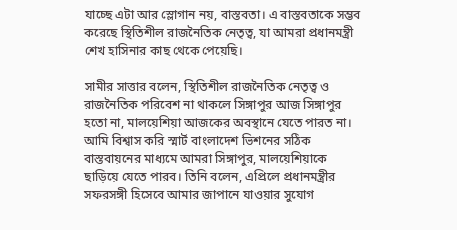যাচ্ছে এটা আর স্লোগান নয়, বাস্তবতা। এ বাস্তবতাকে সম্ভব করেছে স্থিতিশীল রাজনৈতিক নেতৃত্ব, যা আমরা প্রধানমন্ত্রী শেখ হাসিনার কাছ থেকে পেয়েছি।

সামীর সাত্তার বলেন, স্থিতিশীল রাজনৈতিক নেতৃত্ব ও রাজনৈতিক পরিবেশ না থাকলে সিঙ্গাপুর আজ সিঙ্গাপুর হতো না, মালয়েশিয়া আজকের অবস্থানে যেতে পারত না। আমি বিশ্বাস করি স্মার্ট বাংলাদেশ ভিশনের সঠিক বাস্তবায়নের মাধ্যমে আমরা সিঙ্গাপুর, মালয়েশিয়াকে ছাড়িয়ে যেতে পারব। তিনি বলেন, এপ্রিলে প্রধানমন্ত্রীর সফরসঙ্গী হিসেবে আমার জাপানে যাওয়ার সুযোগ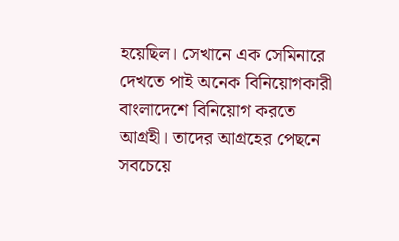হয়েছিল। সেখানে এক সেমিনারে দেখতে পাই অনেক বিনিয়োগকারী বাংলাদেশে বিনিয়োগ করতে আগ্রহী। তাদের আগ্রহের পেছনে সবচেয়ে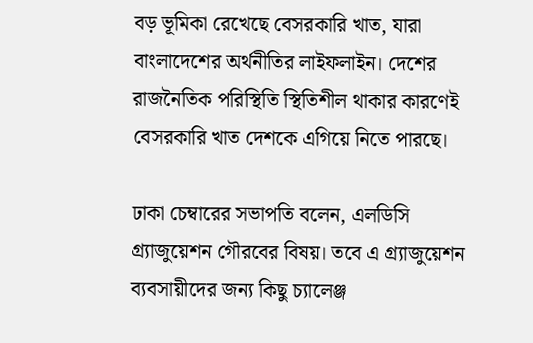বড় ভূমিকা রেখেছে বেসরকারি খাত, যারা বাংলাদেশের অর্থনীতির লাইফলাইন। দেশের রাজনৈতিক পরিস্থিতি স্থিতিশীল থাকার কারণেই বেসরকারি খাত দেশকে এগিয়ে নিতে পারছে।

ঢাকা চেম্বারের সভাপতি বলেন, এলডিসি গ্র্যাজুয়েশন গৌরবের বিষয়। তবে এ গ্র্যাজুয়েশন ব্যবসায়ীদের জন্য কিছু চ্যালেঞ্জ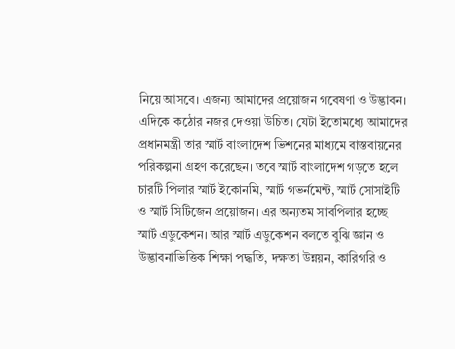নিয়ে আসবে। এজন্য আমাদের প্রয়োজন গবেষণা ও উদ্ভাবন। এদিকে কঠোর নজর দেওয়া উচিত। যেটা ইতোমধ্যে আমাদের প্রধানমন্ত্রী তার স্মার্ট বাংলাদেশ ভিশনের মাধ্যমে বাস্তবায়নের পরিকল্পনা গ্রহণ করেছেন। তবে স্মার্ট বাংলাদেশ গড়তে হলে চারটি পিলার স্মার্ট ইকোনমি, স্মার্ট গভর্নমেন্ট, স্মার্ট সোসাইটি ও স্মার্ট সিটিজেন প্রয়োজন। এর অন্যতম সাবপিলার হচ্ছে স্মার্ট এডুকেশন। আর স্মার্ট এডুকেশন বলতে বুঝি জ্ঞান ও উদ্ভাবনাভিত্তিক শিক্ষা পদ্ধতি, দক্ষতা উন্নয়ন, কারিগরি ও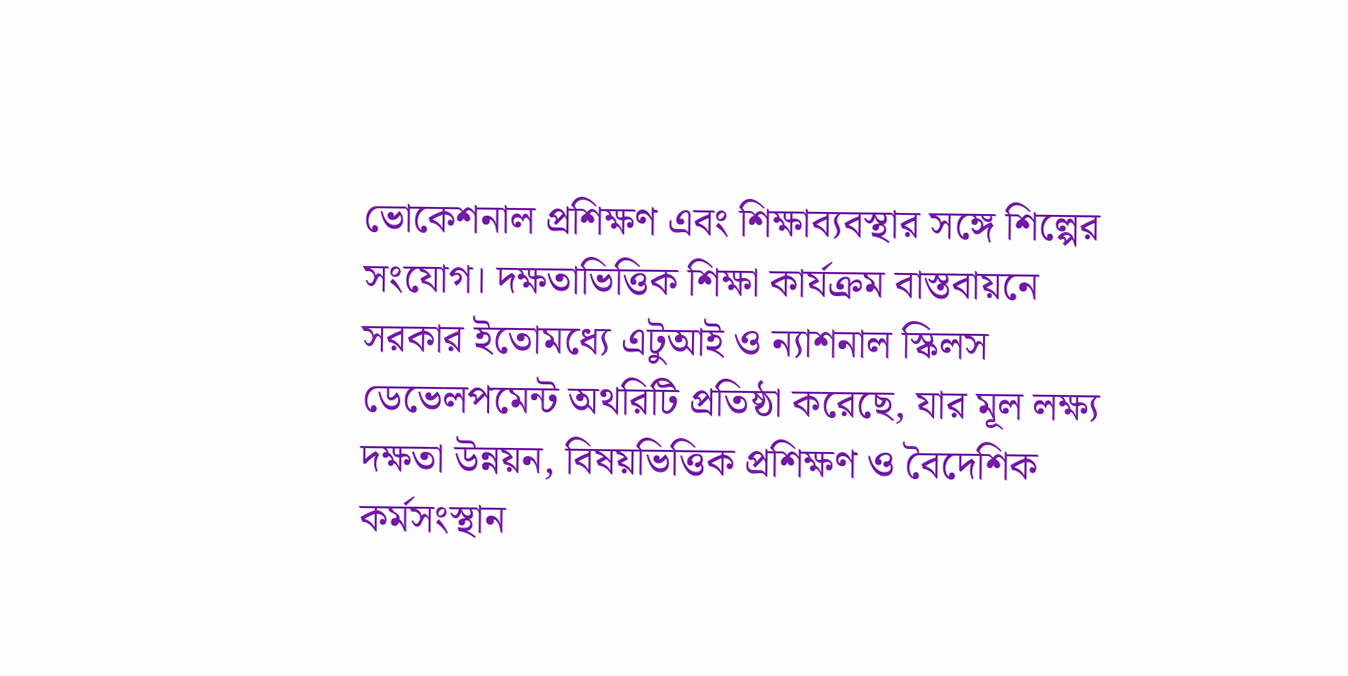ভোকেশনাল প্রশিক্ষণ এবং শিক্ষাব্যবস্থার সঙ্গে শিল্পের সংযোগ। দক্ষতাভিত্তিক শিক্ষা কার্যক্রম বাস্তবায়নে সরকার ইতোমধ্যে এটুআই ও ন্যাশনাল স্কিলস ডেভেলপমেন্ট অথরিটি প্রতিষ্ঠা করেছে, যার মূল লক্ষ্য দক্ষতা উন্নয়ন, বিষয়ভিত্তিক প্রশিক্ষণ ও বৈদেশিক কর্মসংস্থান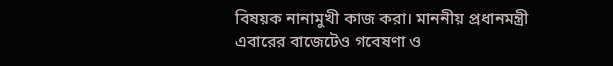বিষয়ক নানামুখী কাজ করা। মাননীয় প্রধানমন্ত্রী এবারের বাজেটেও গবেষণা ও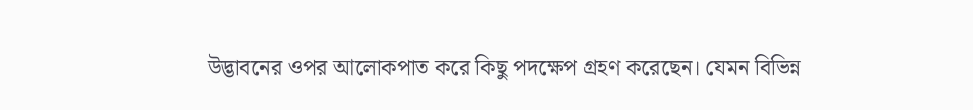উদ্ভাবনের ওপর আলোকপাত করে কিছু পদক্ষেপ গ্রহণ করেছেন। যেমন বিভিন্ন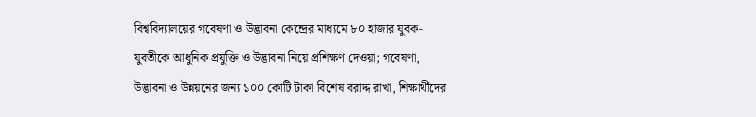বিশ্ববিদ্যালয়ের গবেষণা ও উদ্ভাবনা কেন্দ্রের মাধ্যমে ৮০ হাজার যুবক-যুবতীকে আধুনিক প্রযুক্তি ও উদ্ভাবনা নিয়ে প্রশিক্ষণ দেওয়া; গবেষণা, উদ্ভাবনা ও উন্নয়নের জন্য ১০০ কোটি টাকা বিশেষ বরাদ্দ রাখা, শিক্ষার্থীদের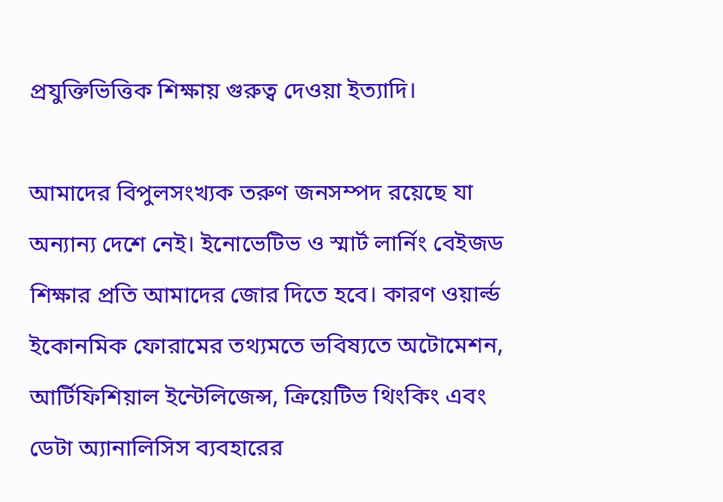প্রযুক্তিভিত্তিক শিক্ষায় গুরুত্ব দেওয়া ইত্যাদি।

আমাদের বিপুলসংখ্যক তরুণ জনসম্পদ রয়েছে যা অন্যান্য দেশে নেই। ইনোভেটিভ ও স্মার্ট লার্নিং বেইজড শিক্ষার প্রতি আমাদের জোর দিতে হবে। কারণ ওয়ার্ল্ড ইকোনমিক ফোরামের তথ্যমতে ভবিষ্যতে অটোমেশন, আর্টিফিশিয়াল ইন্টেলিজেন্স, ক্রিয়েটিভ থিংকিং এবং ডেটা অ্যানালিসিস ব্যবহারের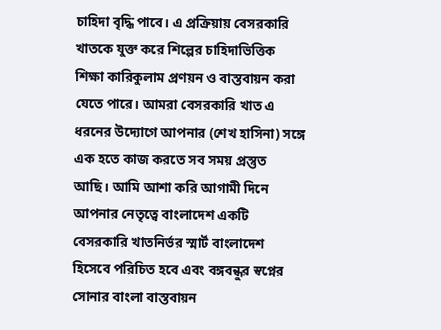চাহিদা বৃদ্ধি পাবে। এ প্রক্রিয়ায় বেসরকারি খাতকে যুক্ত করে শিল্পের চাহিদাভিত্তিক শিক্ষা কারিকুলাম প্রণয়ন ও বাস্তবায়ন করা যেতে পারে। আমরা বেসরকারি খাত এ ধরনের উদ্যোগে আপনার (শেখ হাসিনা) সঙ্গে এক হতে কাজ করতে সব সময় প্রস্তুত আছি। আমি আশা করি আগামী দিনে আপনার নেতৃত্বে বাংলাদেশ একটি বেসরকারি খাতনির্ভর স্মার্ট বাংলাদেশ হিসেবে পরিচিত হবে এবং বঙ্গবন্ধুর স্বপ্নের সোনার বাংলা বাস্তবায়ন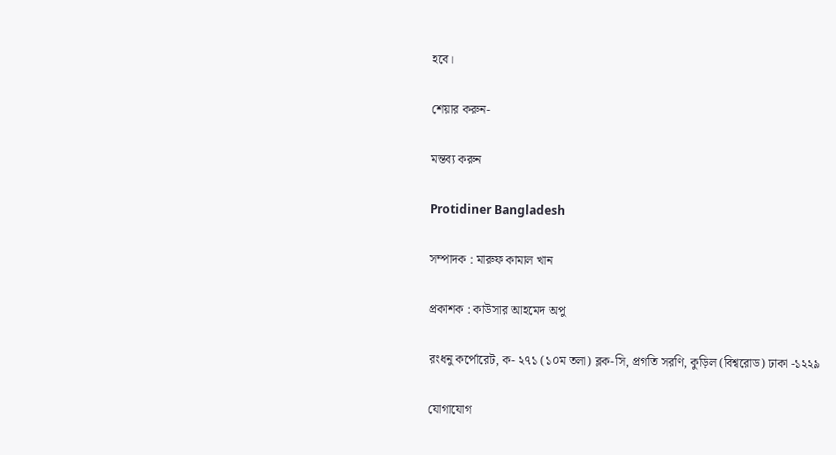হবে।

শেয়ার করুন-

মন্তব্য করুন

Protidiner Bangladesh

সম্পাদক : মারুফ কামাল খান

প্রকাশক : কাউসার আহমেদ অপু

রংধনু কর্পোরেট, ক- ২৭১ (১০ম তলা) ব্লক-সি, প্রগতি সরণি, কুড়িল (বিশ্বরোড) ঢাকা -১২২৯

যোগাযোগ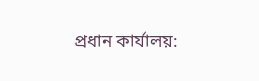প্রধান কার্যালয়: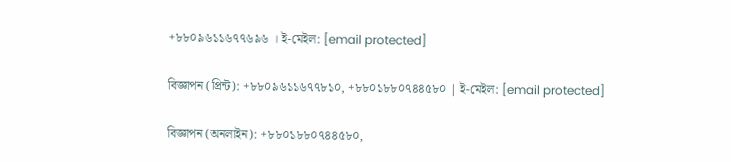+৮৮০৯৬১১৬৭৭৬৯৬ । ই-মেইল: [email protected]

বিজ্ঞাপন (প্রিন্ট): +৮৮০৯৬১১৬৭৭৮১০, +৮৮০১৮৮০৭৪৪৫৮০ | ই-মেইল: [email protected]

বিজ্ঞাপন (অনলাইন): +৮৮০১৮৮০৭৪৪৫৮০,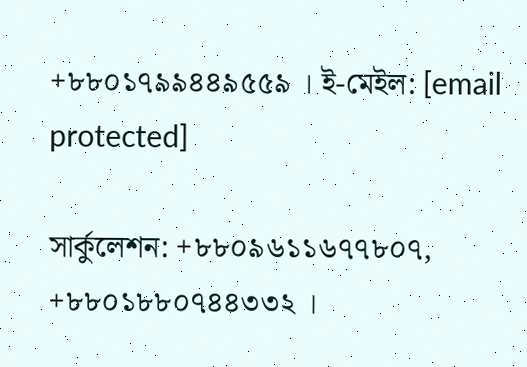+৮৮০১৭৯৯৪৪৯৫৫৯ । ই-মেইল: [email protected]

সার্কুলেশন: +৮৮০৯৬১১৬৭৭৮০৭, +৮৮০১৮৮০৭৪৪৩৩২ ।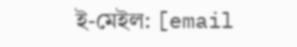ই-মেইল: [email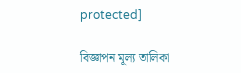protected]

বিজ্ঞাপন মূল্য তালিকা